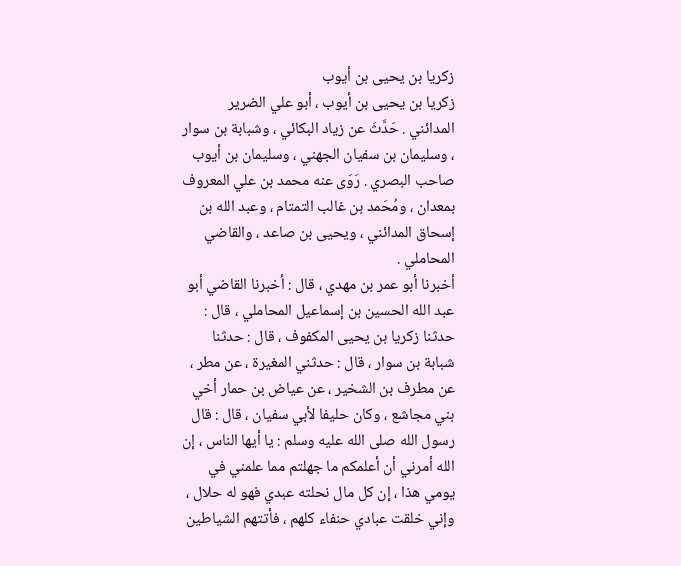زكريا بن يحيى بن أيوب
زكريا بن يحيى بن أيوب ، أبو علي الضرير المدائني . حَدَّثَ عن زياد البكائي ، وشبابة بن سوار ، وسليمان بن سفيان الجهني ، وسليمان بن أيوب صاحب البصري . رَوَى عنه محمد بن علي المعروف بمعدان ، ومُحَمد بن غالب التمتام ، وعبد الله بن إسحاق المدائني ، ويحيى بن صاعد ، والقاضي المحاملي .
أخبرنا أبو عمر بن مهدي ، قال : أخبرنا القاضي أبو عبد الله الحسين بن إسماعيل المحاملي ، قال : حدثنا زكريا بن يحيى المكفوف ، قال : حدثنا شبابة بن سوار ، قال : حدثني المغيرة ، عن مطر ، عن مطرف بن الشخير ، عن عياض بن حمار أخي بني مجاشع ، وكان حليفا لأبي سفيان ، قال : قال رسول الله صلى الله عليه وسلم : يا أيها الناس ، إن الله أمرني أن أعلمكم ما جهلتم مما علمني في يومي هذا ، إن كل مال نحلته عبدي فهو له حلال ، وإني خلقت عبادي حنفاء كلهم ، فأتتهم الشياطين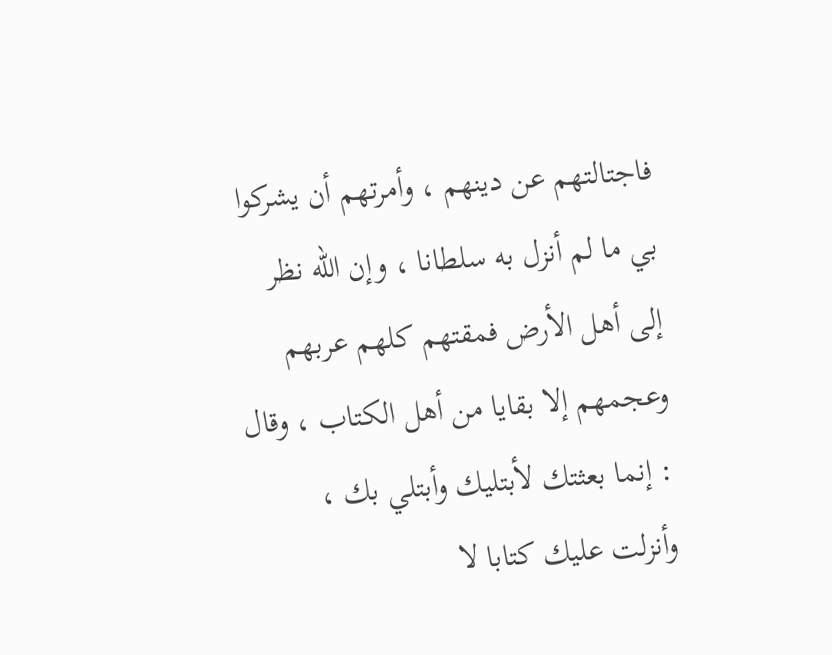فاجتالتهم عن دينهم ، وأمرتهم أن يشركوا بي ما لم أنزل به سلطانا ، وإن الله نظر إلى أهل الأرض فمقتهم كلهم عربهم وعجمهم إلا بقايا من أهل الكتاب ، وقال : إنما بعثتك لأبتليك وأبتلي بك ، وأنزلت عليك كتابا لا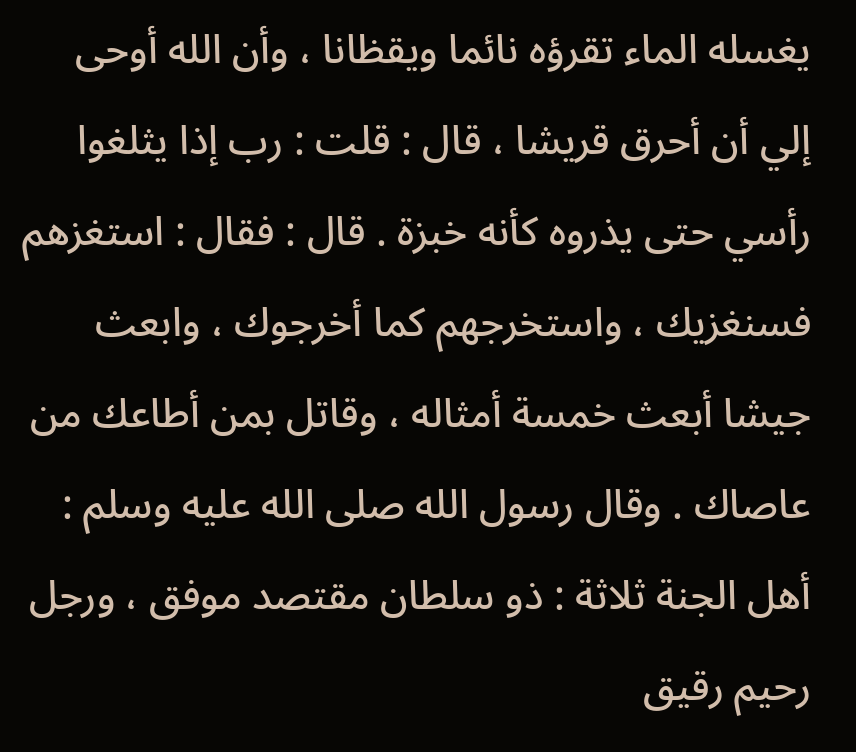يغسله الماء تقرؤه نائما ويقظانا ، وأن الله أوحى إلي أن أحرق قريشا ، قال : قلت : رب إذا يثلغوا رأسي حتى يذروه كأنه خبزة . قال : فقال : استغزهم فسنغزيك ، واستخرجهم كما أخرجوك ، وابعث جيشا أبعث خمسة أمثاله ، وقاتل بمن أطاعك من عاصاك . وقال رسول الله صلى الله عليه وسلم : أهل الجنة ثلاثة : ذو سلطان مقتصد موفق ، ورجل رحيم رقيق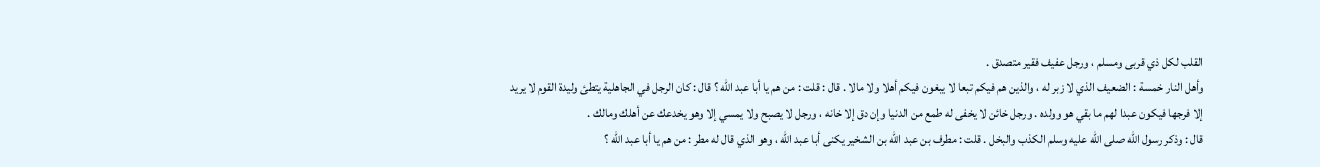القلب لكل ذي قربى ومسلم ، ورجل عفيف فقير متصدق .
وأهل النار خمسة : الضعيف الذي لا زبر له ، والذين هم فيكم تبعا لا يبغون فيكم أهلا ولا مالا . قال : قلت : من هم يا أبا عبد الله ؟ قال : كان الرجل في الجاهلية يتطئ وليدة القوم لا يريد إلا فرجها فيكون عبدا لهم ما بقي هو وولده . ورجل خائن لا يخفى له طمع من الدنيا وإن دق إلا خانه ، ورجل لا يصبح ولا يمسي إلا وهو يخدعك عن أهلك ومالك .
قال : وذكر رسول الله صلى الله عليه وسلم الكذب والبخل . قلت : مطرف بن عبد الله بن الشخير يكنى أبا عبد الله ، وهو الذي قال له مطر : من هم يا أبا عبد الله ؟